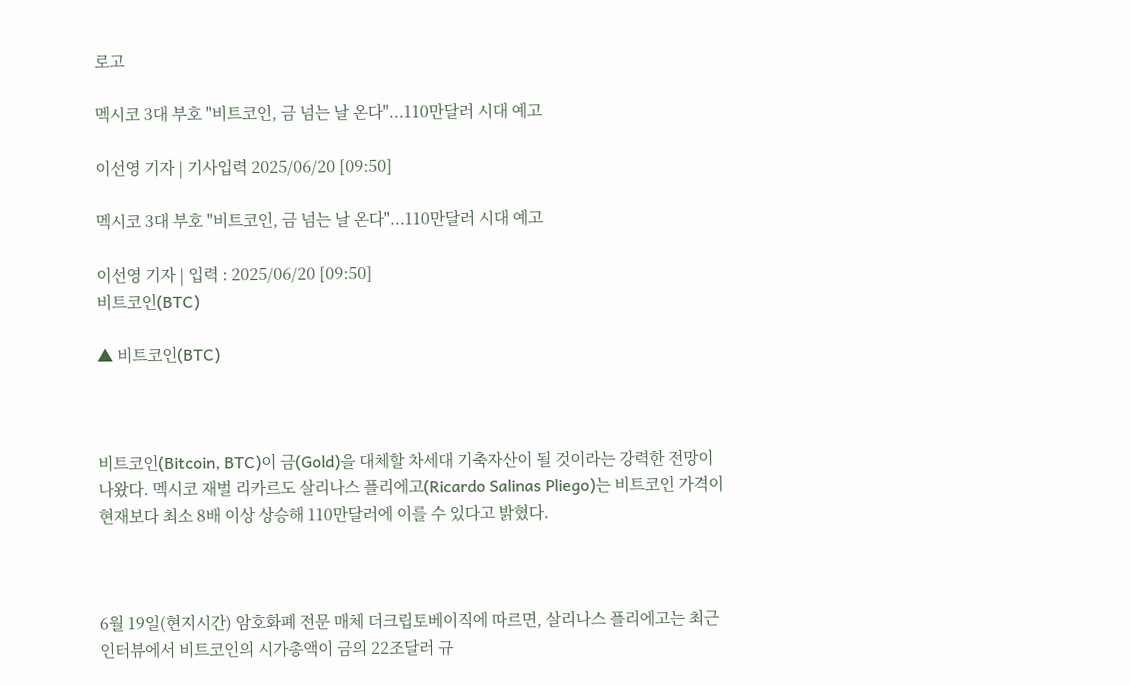로고

멕시코 3대 부호 "비트코인, 금 넘는 날 온다"...110만달러 시대 예고

이선영 기자 | 기사입력 2025/06/20 [09:50]

멕시코 3대 부호 "비트코인, 금 넘는 날 온다"...110만달러 시대 예고

이선영 기자 | 입력 : 2025/06/20 [09:50]
비트코인(BTC)

▲ 비트코인(BTC)



비트코인(Bitcoin, BTC)이 금(Gold)을 대체할 차세대 기축자산이 될 것이라는 강력한 전망이 나왔다. 멕시코 재벌 리카르도 살리나스 플리에고(Ricardo Salinas Pliego)는 비트코인 가격이 현재보다 최소 8배 이상 상승해 110만달러에 이를 수 있다고 밝혔다.



6월 19일(현지시간) 암호화폐 전문 매체 더크립토베이직에 따르면, 살리나스 플리에고는 최근 인터뷰에서 비트코인의 시가총액이 금의 22조달러 규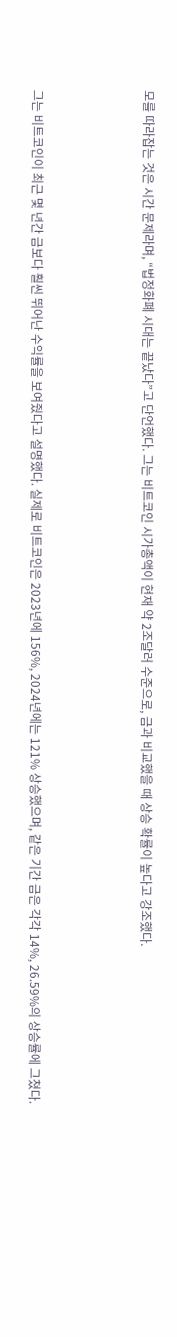모를 따라잡는 것은 시간 문제라며, “법정화폐 시대는 끝났다”고 단언했다. 그는 비트코인 시가총액이 현재 약 2조달러 수준으로, 금과 비교했을 때 상승 확률이 높다고 강조했다.



그는 비트코인이 최근 몇 년간 금보다 훨씬 뛰어난 수익률을 보여줬다고 설명했다. 실제로 비트코인은 2023년에 156%, 2024년에는 121% 상승했으며, 같은 기간 금은 각각 14%, 26.59%의 상승률에 그쳤다.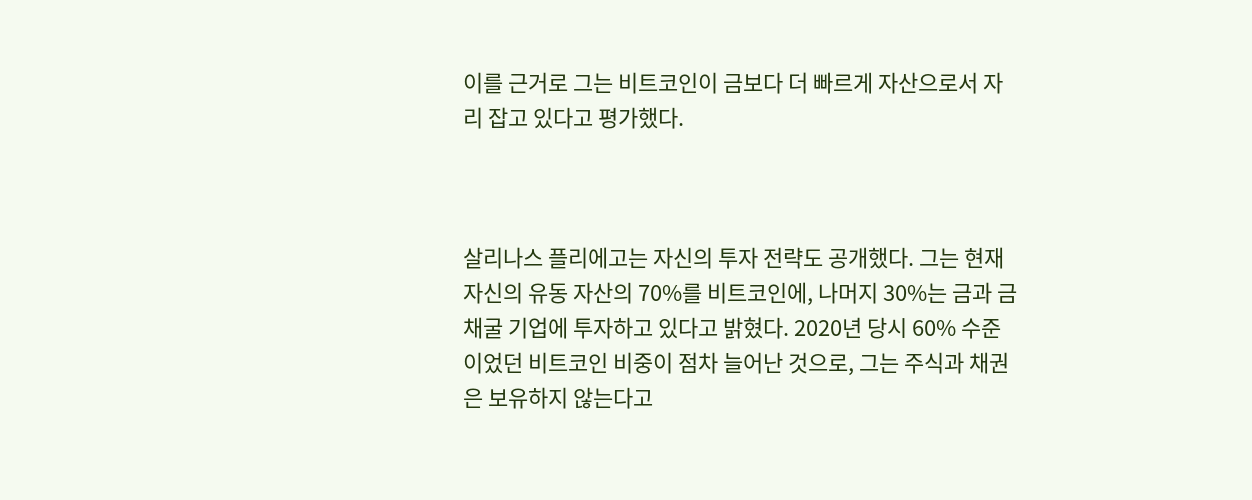이를 근거로 그는 비트코인이 금보다 더 빠르게 자산으로서 자리 잡고 있다고 평가했다.



살리나스 플리에고는 자신의 투자 전략도 공개했다. 그는 현재 자신의 유동 자산의 70%를 비트코인에, 나머지 30%는 금과 금 채굴 기업에 투자하고 있다고 밝혔다. 2020년 당시 60% 수준이었던 비트코인 비중이 점차 늘어난 것으로, 그는 주식과 채권은 보유하지 않는다고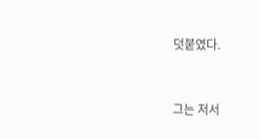덧붙였다.



그는 저서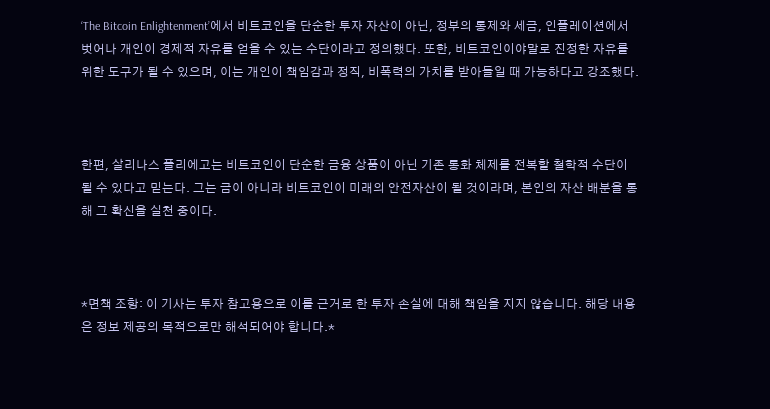‘The Bitcoin Enlightenment’에서 비트코인을 단순한 투자 자산이 아닌, 정부의 통제와 세금, 인플레이션에서 벗어나 개인이 경제적 자유를 얻을 수 있는 수단이라고 정의했다. 또한, 비트코인이야말로 진정한 자유를 위한 도구가 될 수 있으며, 이는 개인이 책임감과 정직, 비폭력의 가치를 받아들일 때 가능하다고 강조했다.



한편, 살리나스 플리에고는 비트코인이 단순한 금융 상품이 아닌 기존 통화 체제를 전복할 철학적 수단이 될 수 있다고 믿는다. 그는 금이 아니라 비트코인이 미래의 안전자산이 될 것이라며, 본인의 자산 배분을 통해 그 확신을 실천 중이다.



*면책 조항: 이 기사는 투자 참고용으로 이를 근거로 한 투자 손실에 대해 책임을 지지 않습니다. 해당 내용은 정보 제공의 목적으로만 해석되어야 합니다.*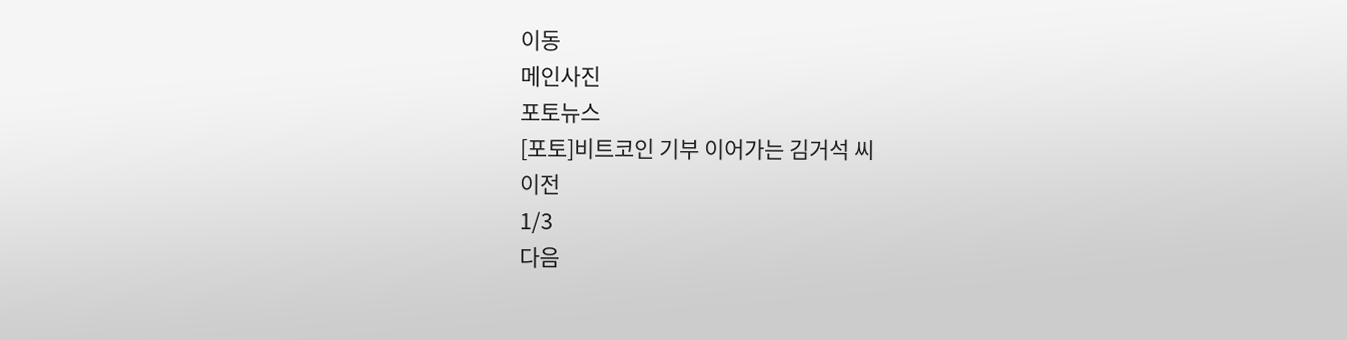이동
메인사진
포토뉴스
[포토]비트코인 기부 이어가는 김거석 씨
이전
1/3
다음